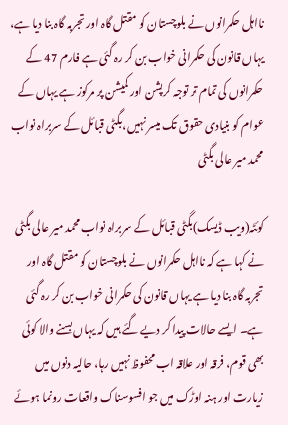نااہل حکمرانوں نے بلوچستان کو مقتل گاہ اور تجربہ گاہ بنا دیا ہے، یہاں قانون کی حکمرانی خواب بن کر رہ گئی ہے فارم 47 کے حکمرانوں کی تمام تر توجہ کرپشن اور کمیشن پر مرکوز ہے یہاں کے عوام کو بنیادی حقوق تک میسر نہیں،بگٹی قبائل کے سربراہ نواب محمد میر عالی بگٹی

کوئٹہ(ویب ڈیسک)بگٹی قبائل کے سربراہ نواب محمد میر عالی بگٹی نے کہا ہے کہ نااہل حکمرانوں نے بلوچستان کو مقتل گاہ اور تجربہ گاہ بنا دیا ہے یہاں قانون کی حکمرانی خواب بن کر رہ گئی ہے۔ ایسے حالات پیدا کر دیے گئے ہیں کہ یہاں بسنے والا کوئی بھی قوم، فرقہ اور علاقہ اب محفوظ نہیں رہا، حالیہ دنوں میں زیارت اور ہنہ اوڑک میں جو افسوسناک واقعات رونما ہوئے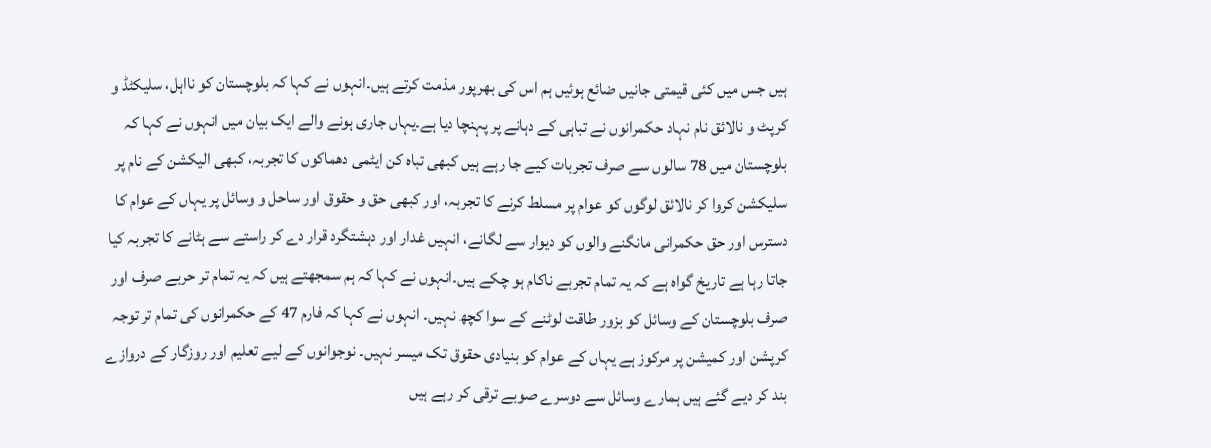ہیں جس میں کئی قیمتی جانیں ضائع ہوئیں ہم اس کی بھرپور مذمت کرتے ہیں۔انہوں نے کہا کہ بلوچستان کو نااہل، سلیکٹڈ و کرپٹ و نالائق نام نہاد حکمرانوں نے تباہی کے دہانے پر پہنچا دیا ہے۔یہاں جاری ہونے والے ایک بیان میں انہوں نے کہا کہ بلوچستان میں 78 سالوں سے صرف تجربات کیے جا رہے ہیں کبھی تباہ کن ایٹمی دھماکوں کا تجربہ، کبھی الیکشن کے نام پر سلیکشن کروا کر نالائق لوگوں کو عوام پر مسلط کرنے کا تجربہ، اور کبھی حق و حقوق اور ساحل و وسائل پر یہاں کے عوام کا دسترس اور حق حکمرانی مانگنے والوں کو دیوار سے لگانے، انہیں غدار اور دہشتگرد قرار دے کر راستے سے ہٹانے کا تجربہ کیا جاتا رہا ہے تاریخ گواہ ہے کہ یہ تمام تجربے ناکام ہو چکے ہیں۔انہوں نے کہا کہ ہم سمجھتے ہیں کہ یہ تمام تر حربے صرف اور صرف بلوچستان کے وسائل کو بزور طاقت لوٹنے کے سوا کچھ نہیں۔ انہوں نے کہا کہ فارم 47 کے حکمرانوں کی تمام تر توجہ کرپشن اور کمیشن پر مرکوز ہے یہاں کے عوام کو بنیادی حقوق تک میسر نہیں۔ نوجوانوں کے لیے تعلیم اور روزگار کے دروازے بند کر دیے گئے ہیں ہمارے وسائل سے دوسرے صوبے ترقی کر رہے ہیں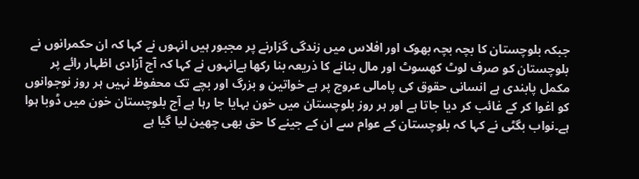جبکہ بلوچستان کا بچہ بچہ بھوک اور افلاس میں زندگی گزارنے پر مجبور ہیں انہوں نے کہا کہ ان حکمرانوں نے بلوچستان کو صرف لوٹ کھسوٹ اور مال بنانے کا ذریعہ بنا رکھا ہےانہوں نے کہا کہ آج آزادی اظہار رائے پر مکمل پابندی ہے انسانی حقوق کی پامالی عروج پر ہے خواتین و بزرگ اور بچے تک محفوظ نہیں ہر روز نوجوانوں کو اغوا کر کے غائب کر دیا جاتا ہے اور ہر روز بلوچستان میں خون بہایا جا رہا ہے آج بلوچستان خون میں ڈوبا ہوا ہے۔نواب بگٹی نے کہا کہ بلوچستان کے عوام سے ان کے جینے کا حق بھی چھین لیا گیا ہے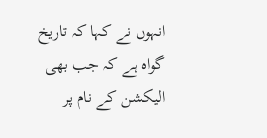انہوں نے کہا کہ تاریخ گواہ ہے کہ جب بھی الیکشن کے نام پر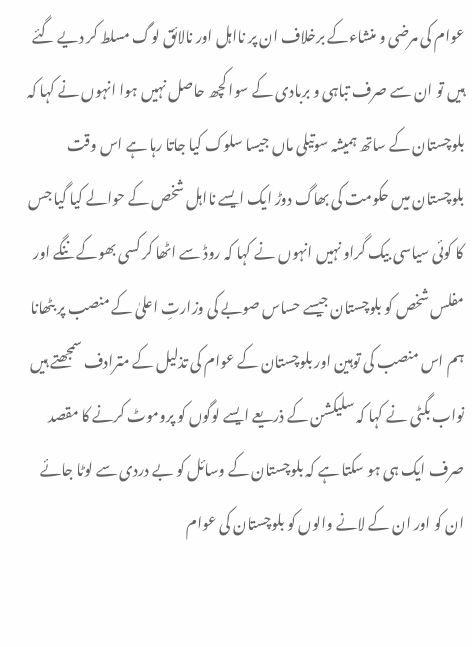عوام کی مرضی و منشاءکے برخلاف ان پر نااہل اور نالائق لوگ مسلط کر دیے گئے ہیں تو ان سے صرف تباہی و بربادی کے سوا کچھ حاصل نہیں ہوا انہوں نے کہا کہ بلوچستان کے ساتھ ہمیشہ سوتیلی ماں جیسا سلوک کیا جاتا رہا ہے اس وقت بلوچستان میں حکومت کی بھاگ دوڑ ایک ایسے نااہل شخص کے حوالے کیا گیا جس کا کوئی سیاسی بیک گراو نہیں انہوں نے کہا کہ روڈ سے اٹھا کر کسی بھوکے ننگے اور مفلس شخص کو بلوچستان جیسے حساس صوبے کی وزارتِ اعلیٰ کے منصب پر بٹھانا ہم اس منصب کی توہین اور بلوچستان کے عوام کی تذلیل کے مترادف سمجھتے ہیں نواب بگٹی نے کہا کہ سلیکشن کے ذریعے ایسے لوگوں کو پروموٹ کرنے کا مقصد صرف ایک ہی ہو سکتا ہے کہ بلوچستان کے وسائل کو بے دردی سے لوٹا جائے ان کو اور ان کے لانے والوں کو بلوچستان کی عوام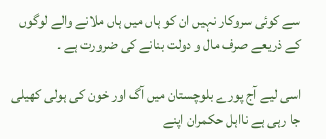سے کوئی سروکار نہیں ان کو ہاں میں ہاں ملانے والے لوگوں کے ذریعے صرف مال و دولت بنانے کی ضرورت ہے ۔

اسی لیے آج پورے بلوچستان میں آگ اور خون کی ہولی کھیلی جا رہی ہے نااہل حکمران اپنے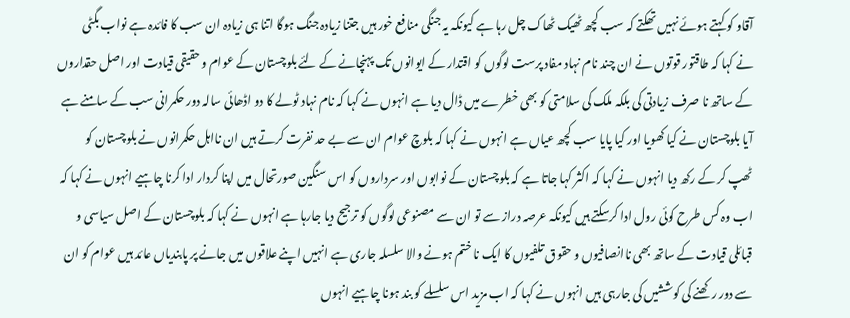آقاو کو کہتے ہوئے نہیں تھکتے کہ سب کچھ ٹھیک ٹھاک چل رہا ہے کیونکہ یہ جنگی منافع خور ہیں جتنا زیادہ جنگ ہوگا اتنا ہی زیادہ ان سب کا فائدہ ہے نواب بگٹی نے کہا کہ طاقتور قوتوں نے ان چند نام نہاد مفاد پرست لوگوں کو اقتدار کے ایوانوں تک پہنچانے کے لئے بلوچستان کے عوام و حقیقی قیادت اور اصل حقداروں کے ساتھ نا صرف زیادتی کی بلکہ ملک کی سلامتی کو بھی خطرے میں ڈال دیا ہے انہوں نے کہا کہ نام نہاد ٹولے کا دو اڈھائی سالہ دور حکمرانی سب کے سامنے ہے آیا بلوچستان نے کیا کھویا اور کیا پایا سب کچھ عیاں ہے انہوں نے کہا کہ بلوچ عوام ان سے بے حد نفرت کرتے ہیں ان نااہل حکمرانوں نے بلوچستان کو ٹھپ کر کے رکھ دیا انہوں نے کہا کہ اکثر کہا جاتا ہے کہ بلوچستان کے نوابوں اور سرداروں کو اس سنگین صورتحال میں اپنا کردار ادا کرنا چاہیے انہوں نے کہا کہ اب وہ کس طرح کوئی رول ادا کرسکتے ہیں کیونکہ عرصہ دراز سے تو ان سے مصنوعی لوگوں کو ترجیح دیا جارہا ہے انہوں نے کہا کہ بلوچستان کے اصل سیاسی و قبائلی قیادت کے ساتھ بھی ناانصافیوں و حقوق تلفیوں کا ایک نا ختم ہونے والا سلسلہ جاری ہے انہیں اپنے علاقوں میں جانے پر پابندیاں عائد ہیں عوام کو ان سے دور رکھنے کی کوششیں کی جارہی ہیں انہوں نے کہا کہ اب مزید اس سلسلے کو بند ہونا چاہیے انہوں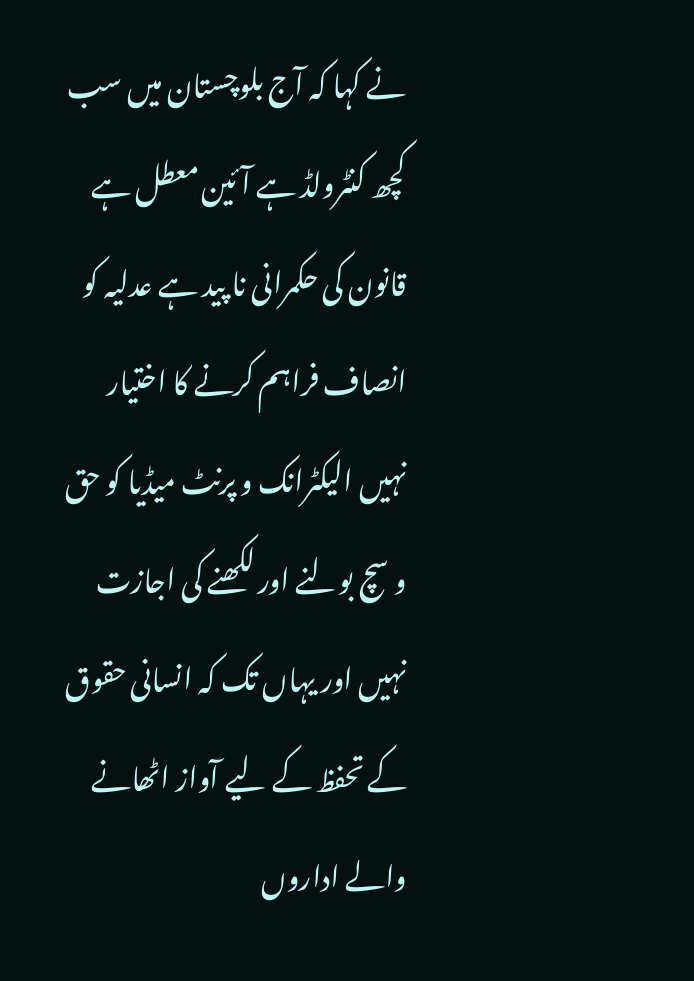نے کہا کہ آج بلوچستان میں سب کچھ کنٹرولڈ ہے آئین معطل ہے قانون کی حکمرانی نا پید ہے عدلیہ کو انصاف فراہم کرنے کا اختیار نہیں الیکٹرانک و پرنٹ میڈیا کو حق و سچ بولنے اور لکھنے کی اجازت نہیں اور یہاں تک کہ انسانی حقوق کے تحفظ کے لیے آواز اٹھانے والے اداروں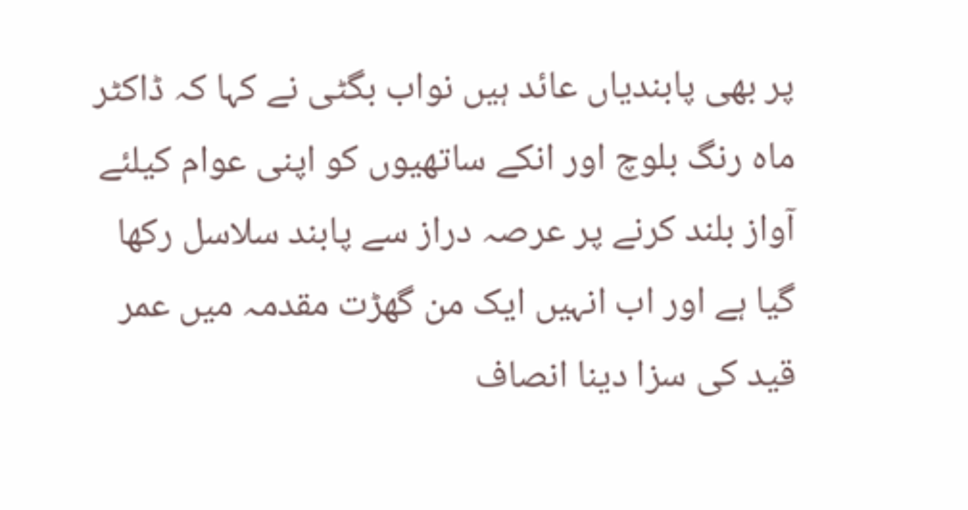پر بھی پابندیاں عائد ہیں نواب بگٹی نے کہا کہ ڈاکٹر ماہ رنگ بلوچ اور انکے ساتھیوں کو اپنی عوام کیلئے آواز بلند کرنے پر عرصہ دراز سے پابند سلاسل رکھا گیا ہے اور اب انہیں ایک من گھڑت مقدمہ میں عمر قید کی سزا دینا انصاف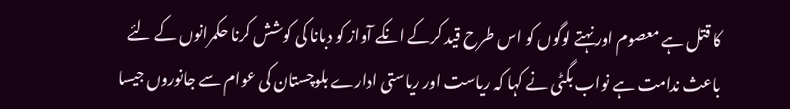کا قتل ہے معصوم اور نہتے لوگوں کو اس طرح قید کرکے انکے آواز کو دبانا کی کوشش کرنا حکمرانوں کے لئے باعث ندامت ہے نواب بگٹی نے کہا کہ ریاست اور ریاستی ادارے بلوچستان کی عوام سے جانوروں جیسا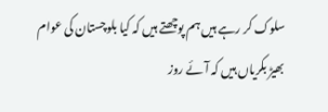سلوک کر رہے ہیں ہم پوچھتے ہیں کہ کیا بلوچستان کی عوام بھیڑ بکریاں ہیں کہ آئے روز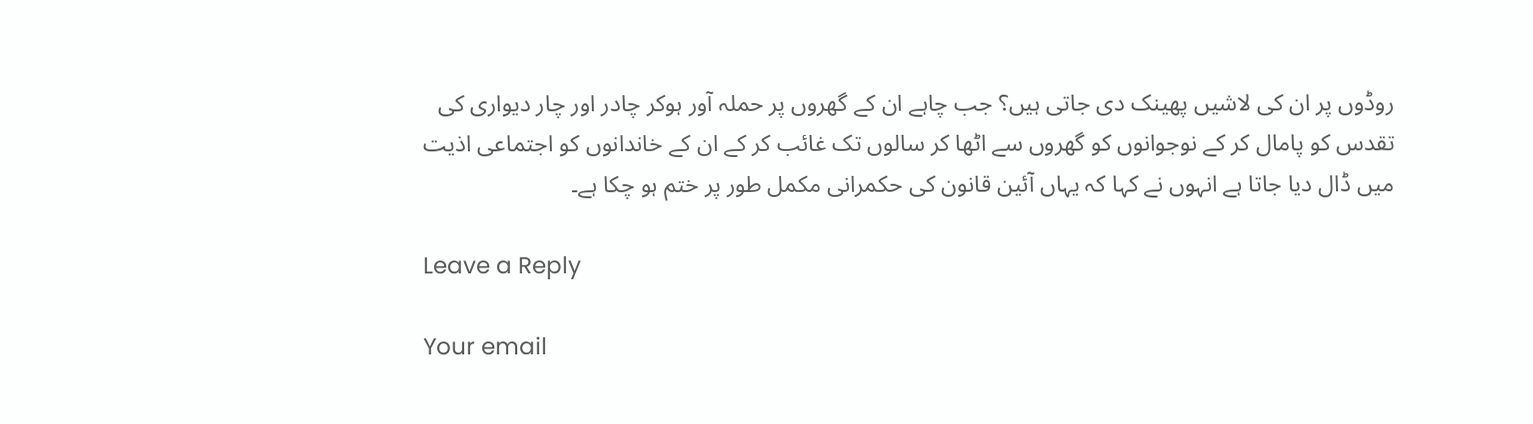روڈوں پر ان کی لاشیں پھینک دی جاتی ہیں؟ جب چاہے ان کے گھروں پر حملہ آور ہوکر چادر اور چار دیواری کی تقدس کو پامال کر کے نوجوانوں کو گھروں سے اٹھا کر سالوں تک غائب کر کے ان کے خاندانوں کو اجتماعی اذیت میں ڈال دیا جاتا ہے انہوں نے کہا کہ یہاں آئین قانون کی حکمرانی مکمل طور پر ختم ہو چکا ہے۔

Leave a Reply

Your email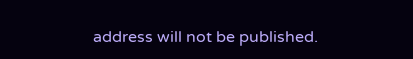address will not be published.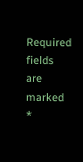Required fields are marked *